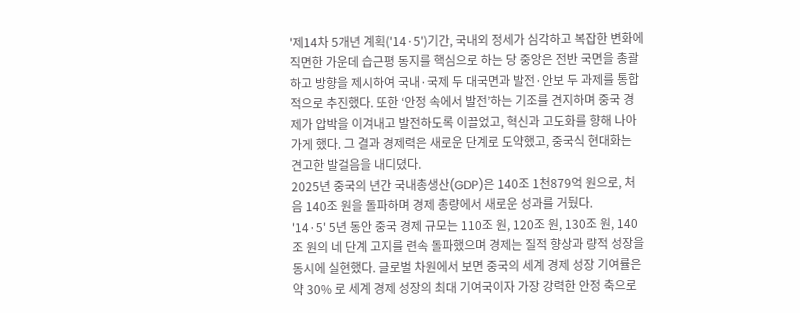'제14차 5개년 계획('14·5')기간, 국내외 정세가 심각하고 복잡한 변화에 직면한 가운데 습근평 동지를 핵심으로 하는 당 중앙은 전반 국면을 총괄하고 방향을 제시하여 국내·국제 두 대국면과 발전·안보 두 과제를 통합적으로 추진했다. 또한 ‘안정 속에서 발전’하는 기조를 견지하며 중국 경제가 압박을 이겨내고 발전하도록 이끌었고, 혁신과 고도화를 향해 나아가게 했다. 그 결과 경제력은 새로운 단계로 도약했고, 중국식 현대화는 견고한 발걸음을 내디뎠다.
2025년 중국의 년간 국내총생산(GDP)은 140조 1천879억 원으로, 처음 140조 원을 돌파하며 경제 총량에서 새로운 성과를 거뒀다.
'14·5' 5년 동안 중국 경제 규모는 110조 원, 120조 원, 130조 원, 140조 원의 네 단계 고지를 련속 돌파했으며 경제는 질적 향상과 량적 성장을 동시에 실현했다. 글로벌 차원에서 보면 중국의 세계 경제 성장 기여률은 약 30% 로 세계 경제 성장의 최대 기여국이자 가장 강력한 안정 축으로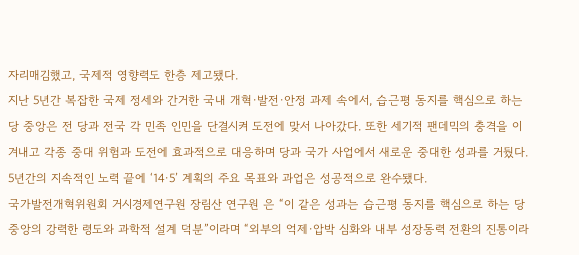자리매김했고, 국제적 영향력도 한층 제고됐다.
지난 5년간 복잡한 국제 정세와 간거한 국내 개혁·발전·안정 과제 속에서, 습근평 동지를 핵심으로 하는 당 중앙은 전 당과 전국 각 민족 인민을 단결시켜 도전에 맞서 나아갔다. 또한 세기적 팬데믹의 충격을 이겨내고 각종 중대 위험과 도전에 효과적으로 대응하며 당과 국가 사업에서 새로운 중대한 성과를 거뒀다. 5년간의 지속적인 노력 끝에 ‘14·5’ 계획의 주요 목표와 과업은 성공적으로 완수됐다.
국가발전개혁위원회 거시경제연구원 장림산 연구원 은 “이 같은 성과는 습근평 동지를 핵심으로 하는 당 중앙의 강력한 령도와 과학적 설계 덕분”이라며 “외부의 억제·압박 심화와 내부 성장동력 전환의 진통이라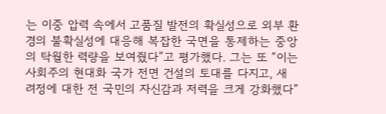는 이중 압력 속에서 고품질 발전의 확실성으로 외부 환경의 불확실성에 대응해 복잡한 국면을 통제하는 중앙의 탁월한 력량을 보여줬다”고 평가했다. 그는 또 “이는 사회주의 현대화 국가 전면 건설의 토대를 다지고, 새 려정에 대한 전 국민의 자신감과 저력을 크게 강화했다”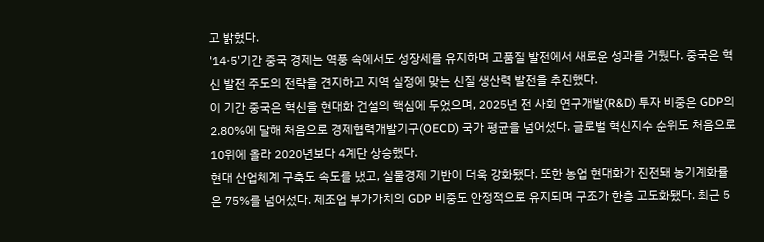고 밝혔다.
'14·5'기간 중국 경제는 역풍 속에서도 성장세를 유지하며 고품질 발전에서 새로운 성과를 거뒀다. 중국은 혁신 발전 주도의 전략을 견지하고 지역 실정에 맞는 신질 생산력 발전을 추진했다.
이 기간 중국은 혁신을 현대화 건설의 핵심에 두었으며, 2025년 전 사회 연구개발(R&D) 투자 비중은 GDP의 2.80%에 달해 처음으로 경제협력개발기구(OECD) 국가 평균을 넘어섰다. 글로벌 혁신지수 순위도 처음으로 10위에 올라 2020년보다 4계단 상승했다.
현대 산업체계 구축도 속도를 냈고, 실물경제 기반이 더욱 강화됐다. 또한 농업 현대화가 진전돼 농기계화률은 75%를 넘어섰다. 제조업 부가가치의 GDP 비중도 안정적으로 유지되며 구조가 한층 고도화됐다. 최근 5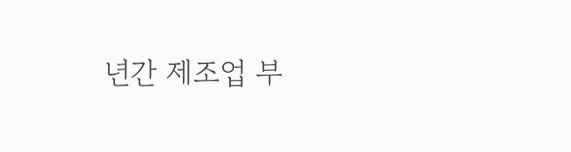년간 제조업 부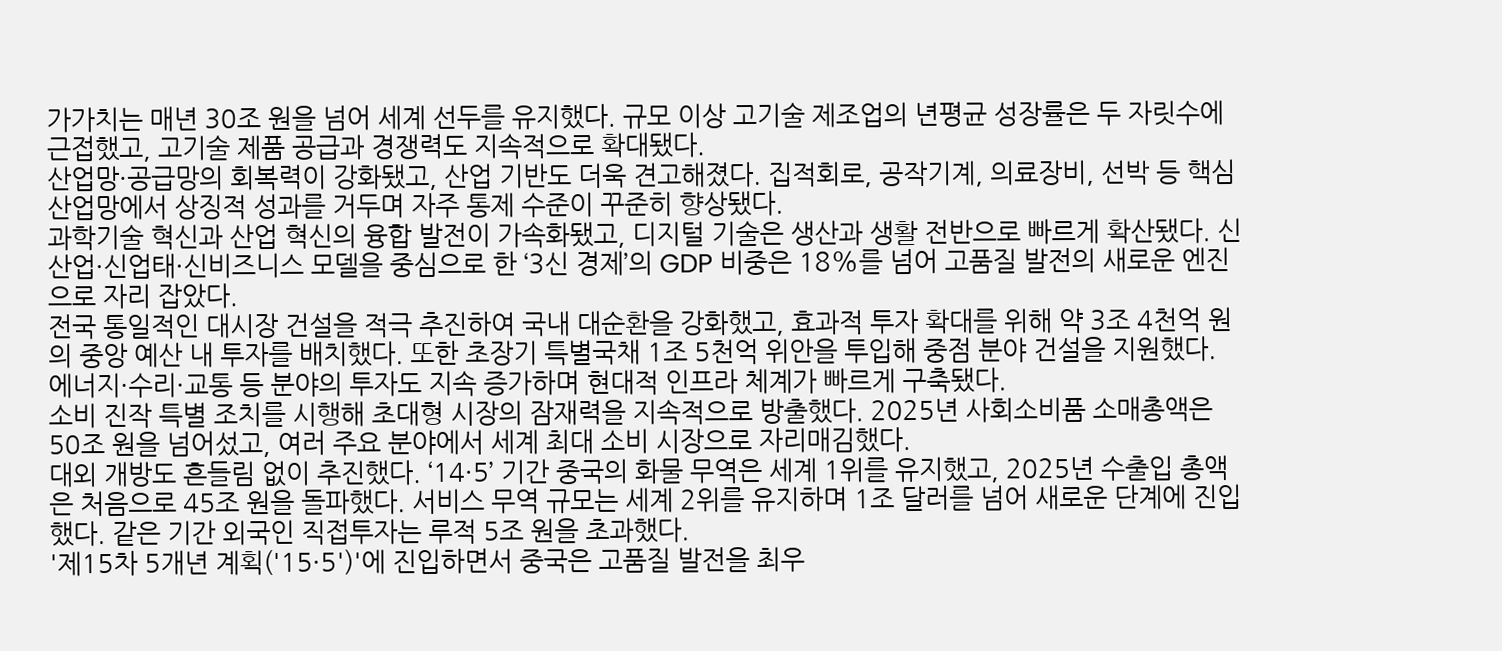가가치는 매년 30조 원을 넘어 세계 선두를 유지했다. 규모 이상 고기술 제조업의 년평균 성장률은 두 자릿수에 근접했고, 고기술 제품 공급과 경쟁력도 지속적으로 확대됐다.
산업망·공급망의 회복력이 강화됐고, 산업 기반도 더욱 견고해졌다. 집적회로, 공작기계, 의료장비, 선박 등 핵심 산업망에서 상징적 성과를 거두며 자주 통제 수준이 꾸준히 향상됐다.
과학기술 혁신과 산업 혁신의 융합 발전이 가속화됐고, 디지털 기술은 생산과 생활 전반으로 빠르게 확산됐다. 신산업·신업태·신비즈니스 모델을 중심으로 한 ‘3신 경제’의 GDP 비중은 18%를 넘어 고품질 발전의 새로운 엔진으로 자리 잡았다.
전국 통일적인 대시장 건설을 적극 추진하여 국내 대순환을 강화했고, 효과적 투자 확대를 위해 약 3조 4천억 원의 중앙 예산 내 투자를 배치했다. 또한 초장기 특별국채 1조 5천억 위안을 투입해 중점 분야 건설을 지원했다. 에너지·수리·교통 등 분야의 투자도 지속 증가하며 현대적 인프라 체계가 빠르게 구축됐다.
소비 진작 특별 조치를 시행해 초대형 시장의 잠재력을 지속적으로 방출했다. 2025년 사회소비품 소매총액은 50조 원을 넘어섰고, 여러 주요 분야에서 세계 최대 소비 시장으로 자리매김했다.
대외 개방도 흔들림 없이 추진했다. ‘14·5’ 기간 중국의 화물 무역은 세계 1위를 유지했고, 2025년 수출입 총액은 처음으로 45조 원을 돌파했다. 서비스 무역 규모는 세계 2위를 유지하며 1조 달러를 넘어 새로운 단계에 진입했다. 같은 기간 외국인 직접투자는 루적 5조 원을 초과했다.
'제15차 5개년 계획('15·5')'에 진입하면서 중국은 고품질 발전을 최우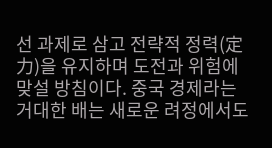선 과제로 삼고 전략적 정력(定力)을 유지하며 도전과 위험에 맞설 방침이다. 중국 경제라는 거대한 배는 새로운 려정에서도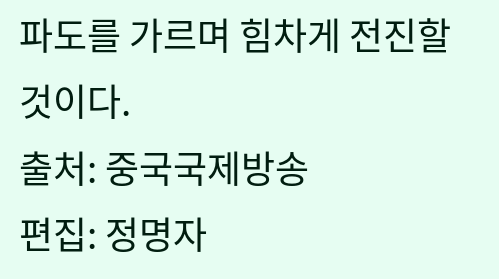파도를 가르며 힘차게 전진할 것이다.
출처: 중국국제방송
편집: 정명자